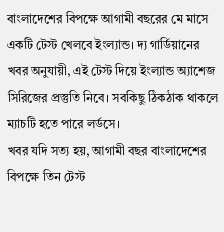বাংলাদেশের বিপক্ষে আগামী বছরের মে মাসে একটি টেস্ট খেলবে ইংল্যান্ড। দ্য গার্ডিয়ানের খবর অনুযায়ী, এই টেস্ট দিয়ে ইংল্যান্ড অ্যাশেজ সিরিজের প্রস্তুতি নিবে। সবকিছু ঠিকঠাক থাকলে ম্যাচটি হতে পারে লর্ডসে।
খবর যদি সত্য হয়, আগামী বছর বাংলাদেশের বিপক্ষে তিন টেস্ট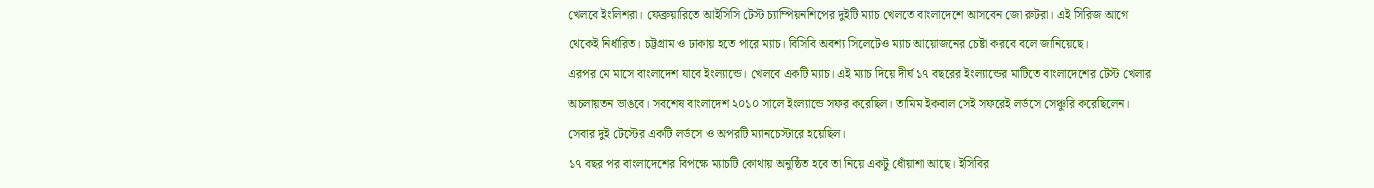খেলবে ইংলিশরা। ফেব্রুয়ারিতে আইসিসি টেস্ট চ্যাম্পিয়নশিপের দুইটি ম্যাচ খেলতে বাংলাদেশে আসবেন জো রুটরা। এই সিরিজ আগে থেকেই নির্ধারিত। চট্টগ্রাম ও ঢাকায় হতে পারে ম্যাচ। বিসিবি অবশ্য সিলেটেও ম্যাচ আয়োজনের চেষ্টা করবে বলে জানিয়েছে।
এরপর মে মাসে বাংলাদেশ যাবে ইংল্যান্ডে। খেলবে একটি ম্যাচ। এই ম্যাচ দিয়ে দীর্ঘ ১৭ বছরের ইংল্যান্ডের মাটিতে বাংলাদেশের টেস্ট খেলার অচলায়তন ভাঙবে। সবশেষ বাংলাদেশ ২০১০ সালে ইংল্যান্ডে সফর করেছিল। তামিম ইকবাল সেই সফরেই লর্ডসে সেঞ্চুরি করেছিলেন। সেবার দুই টেস্টের একটি লর্ডসে ও অপরটি ম্যানচেস্টারে হয়েছিল।
১৭ বছর পর বাংলাদেশের বিপক্ষে ম্যাচটি কোথায় অনুষ্ঠিত হবে তা নিয়ে একটু ধোঁয়াশা আছে। ইসিবির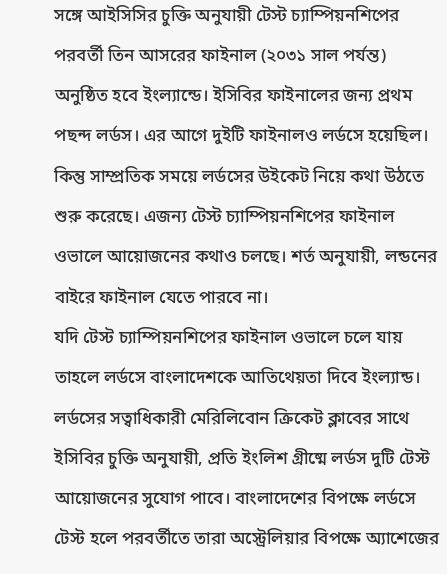সঙ্গে আইসিসির চুক্তি অনুযায়ী টেস্ট চ্যাম্পিয়নশিপের পরবর্তী তিন আসরের ফাইনাল (২০৩১ সাল পর্যন্ত) অনুষ্ঠিত হবে ইংল্যান্ডে। ইসিবির ফাইনালের জন্য প্রথম পছন্দ লর্ডস। এর আগে দুইটি ফাইনালও লর্ডসে হয়েছিল। কিন্তু সাম্প্রতিক সময়ে লর্ডসের উইকেট নিয়ে কথা উঠতে শুরু করেছে। এজন্য টেস্ট চ্যাম্পিয়নশিপের ফাইনাল ওভালে আয়োজনের কথাও চলছে। শর্ত অনুযায়ী, লন্ডনের বাইরে ফাইনাল যেতে পারবে না।
যদি টেস্ট চ্যাম্পিয়নশিপের ফাইনাল ওভালে চলে যায় তাহলে লর্ডসে বাংলাদেশকে আতিথেয়তা দিবে ইংল্যান্ড। লর্ডসের সত্বাধিকারী মেরিলিবোন ক্রিকেট ক্লাবের সাথে ইসিবির চুক্তি অনুযায়ী, প্রতি ইংলিশ গ্রীষ্মে লর্ডস দুটি টেস্ট আয়োজনের সুযোগ পাবে। বাংলাদেশের বিপক্ষে লর্ডসে টেস্ট হলে পরবর্তীতে তারা অস্ট্রেলিয়ার বিপক্ষে অ্যাশেজের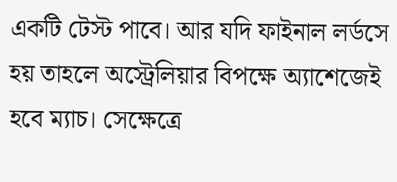একটি টেস্ট পাবে। আর যদি ফাইনাল লর্ডসে হয় তাহলে অস্ট্রেলিয়ার বিপক্ষে অ্যাশেজেই হবে ম্যাচ। সেক্ষেত্রে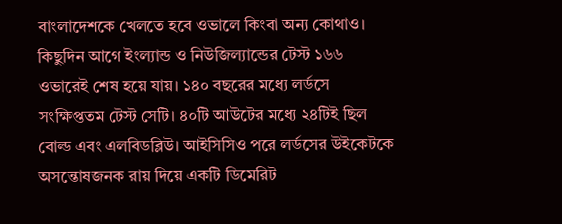বাংলাদেশকে খেলতে হবে ওভালে কিংবা অন্য কোথাও।
কিছুদিন আগে ইংল্যান্ড ও নিউজিল্যান্ডের টেস্ট ১৬৬ ওভারেই শেষ হয়ে যায়। ১৪০ বছরের মধ্যে লর্ডসে সংক্ষিপ্ততম টেস্ট সেটি। ৪০টি আউটের মধ্যে ২৪টিই ছিল বোল্ড এবং এলবিডব্লিউ। আইসিসিও পরে লর্ডসের উইকেটকে অসন্তোষজনক রায় দিয়ে একটি ডিমেরিট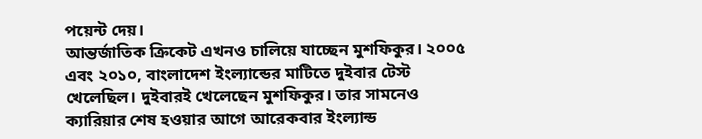পয়েন্ট দেয়।
আন্তর্জাতিক ক্রিকেট এখনও চালিয়ে যাচ্ছেন মুশফিকুর। ২০০৫ এবং ২০১০, বাংলাদেশ ইংল্যান্ডের মাটিতে দুইবার টেস্ট খেলেছিল। দুইবারই খেলেছেন মুশফিকুর। তার সামনেও ক্যারিয়ার শেষ হওয়ার আগে আরেকবার ইংল্যান্ড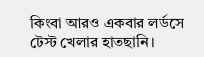কিংবা আরও একবার লর্ডসে টেস্ট খেলার হাতছানি।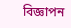বিজ্ঞাপন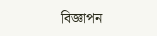বিজ্ঞাপন